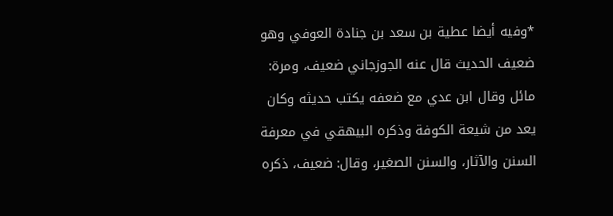*وفيه أيضا عطية بن سعد بن جنادة العوفي وهو ضعيف الحديث قال عنه الجوزجاني ضعيف، ومرة: مائل وقال ابن عدي مع ضعفه يكتب حديثه وكان يعد من شيعة الكوفة وذكره البيهقي في معرفة السنن والآثار، والسنن الصغير، وقال: ضعيف، ذكره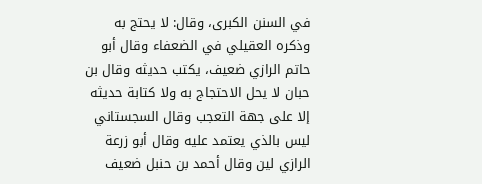في السنن الكبرى، وقال: لا يحتج به وذكره العقيلي في الضعفاء وقال أبو حاتم الرازي ضعيف، يكتب حديثه وقال بن حبان لا يحل الاحتجاج به ولا كتابة حديثه إلا على جهة التعجب وقال السجستاني ليس بالذي يعتمد عليه وقال أبو زرعة الرازي لين وقال أحمد بن حنبل ضعيف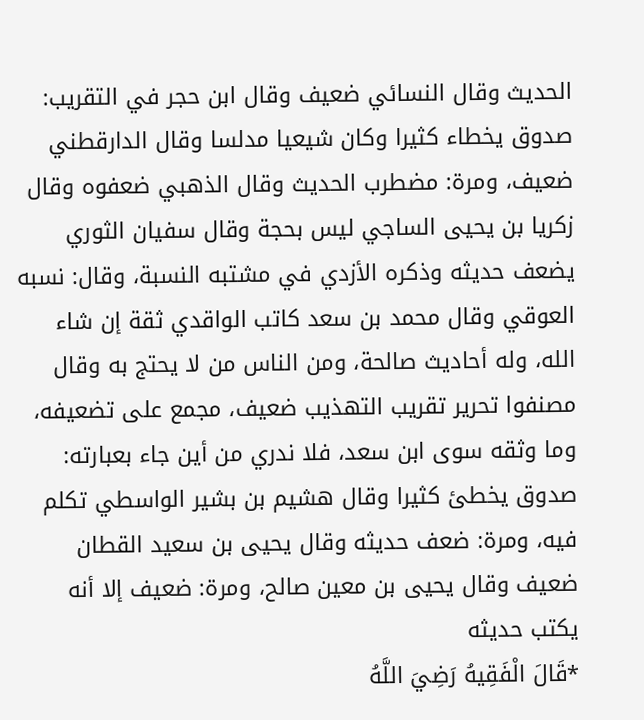الحديث وقال النسائي ضعيف وقال ابن حجر في التقريب: صدوق يخطاء كثيرا وكان شيعيا مدلسا وقال الدارقطني ضعيف، ومرة: مضطرب الحديث وقال الذهبي ضعفوه وقال زكريا بن يحيى الساجي ليس بحجة وقال سفيان الثوري يضعف حديثه وذكره الأزدي في مشتبه النسبة، وقال: نسبه العوقي وقال محمد بن سعد كاتب الواقدي ثقة إن شاء الله، وله أحاديث صالحة، ومن الناس من لا يحتج به وقال مصنفوا تحرير تقريب التهذيب ضعيف، مجمع على تضعيفه، وما وثقه سوى ابن سعد، فلا ندري من أين جاء بعبارته: صدوق يخطئ كثيرا وقال هشيم بن بشير الواسطي تكلم فيه، ومرة: ضعف حديثه وقال يحيى بن سعيد القطان ضعيف وقال يحيى بن معين صالح، ومرة: ضعيف إلا أنه يكتب حديثه
*قَالَ الْفَقِيهُ رَضِيَ اللَّهُ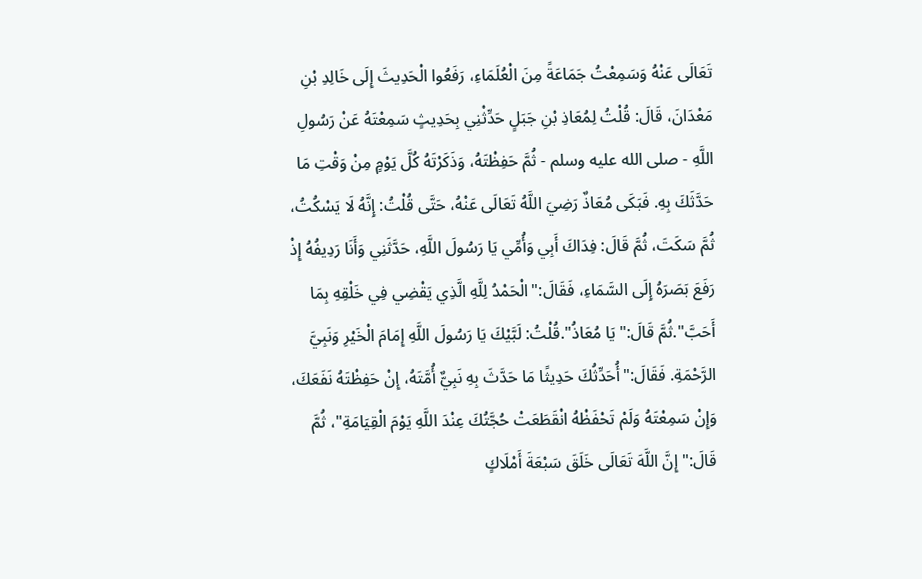تَعَالَى عَنْهُ وَسَمِعْتُ جَمَاعَةً مِنَ الْعُلَمَاءِ، رَفَعُوا الْحَدِيثَ إِلَى خَالِدِ بْنِ مَعْدَانَ، قَالَ: قُلْتُ لِمُعَاذِ بْنِ جَبَلٍ حَدِّثْنِي بِحَدِيثٍ سَمِعْتَهُ عَنْ رَسُولِ اللَّهِ - صلى الله عليه وسلم - ثُمَّ حَفِظْتَهُ، وَذَكَرْتَهُ كُلَّ يَوْمٍ مِنْ وَقْتِ مَا حَدَّثَكَ بِهِ. فَبَكَى مُعَاذٌ رَضِيَ اللَّهُ تَعَالَى عَنْهُ، حَتَّى قُلْتُ: إِنَّهُ لَا يَسْكُتُ، ثُمَّ سَكَتَ، ثُمَّ قَالَ: فِدَاكَ أَبِي وَأُمِّي يَا رَسُولَ اللَّهِ، حَدَّثَنِي وَأَنَا رَدِيفُهُ إِذْ رَفَعَ بَصَرَهُ إِلَى السَّمَاءِ، فَقَالَ:"الْحَمْدُ لِلَّهِ الَّذِي يَقْضِي فِي خَلْقِهِ بِمَا أَحَبَّ".ثُمَّ قَالَ:"يَا مُعَاذُ".قُلْتُ: لَبَّيْكَ يَا رَسُولَ اللَّهِ إِمَامَ الْخَيْرِ وَنَبِيَّ الرَّحْمَةِ. فَقَالَ:"أُحَدِّثُكَ حَدِيثًا مَا حَدَّثَ بِهِ نَبِيٌّ أُمَّتَهُ، إِنْ حَفِظْتَهُ نَفَعَكَ، وَإِنْ سَمِعْتَهُ وَلَمْ تَحْفَظْهُ انْقَطَعَتْ حُجَّتُكَ عِنْدَ اللَّهِ يَوْمَ الْقِيَامَةِ"، ثُمَّ قَالَ:"إِنَّ اللَّهَ تَعَالَى خَلَقَ سَبْعَةَ أَمْلَاكٍ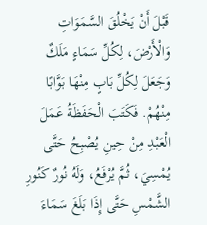قَبْلَ أَنْ يَخْلُقَ السَّمَوَاتِ وَالْأَرْضَ، لِكُلِّ سَمَاءٍ مَلَكٌ وَجَعَلَ لِكُلِّ بَابٍ مِنْهَا بَوَّابًا مِنْهُمْ. فَكَتَبَ الْحَفَظَةُ عَمَلَ الْعَبْدِ مِنْ حِينِ يُصْبِحُ حَتَّى يُمْسِيَ، ثُمَّ يُرْفَعُ، وَلَهُ نُورٌ كَنُورِ الشَّمْسِ حَتَّى إِذَا بَلَغَ سَمَاءَ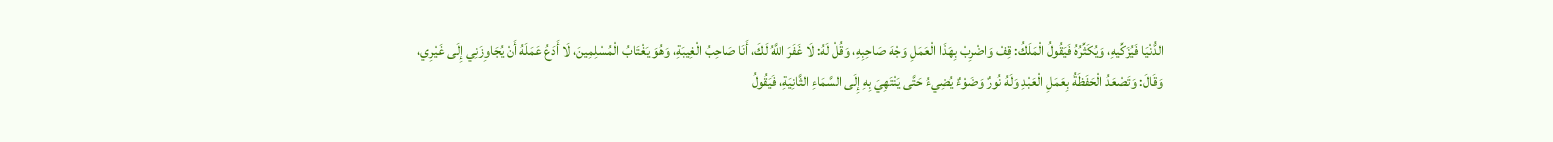الدُّنْيَا فَيُزَكِّيهِ، وَيُكَثِّرُهُ فَيَقُولُ الْمَلَكُ: قِفْ وَاضْرِبْ بِهَذَا الْعَمَلِ وَجْهَ صَاحِبِهِ، وَقُلْ لَهُ: لَا غَفَرَ اللَّهُ لَكَ، أَنَا صَاحِبُ الْغِيبَةِ، وَهُوَ يَغْتَابُ الْمُسْلِمِينَ، لَا أَدَعُ عَمَلَهُ أَنْ يُجَاوِزَنِي إِلَى غَيْرِي، وَقَالَ: وَتَصْعَدُ الْحَفَظَةُ بِعَمَلِ الْعَبْدِ وَلَهُ نُورٌ وَضَوْءٌ يُضِيءُ حَتَّى يَنْتَهِيَ بِهِ إِلَى السَّمَاءِ الثَّانِيَةِ، فَيَقُولُ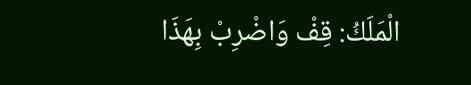الْمَلَكُ: قِفْ وَاضْرِبْ بِهَذَا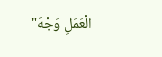الْعَمَلِ وَجْهَ"